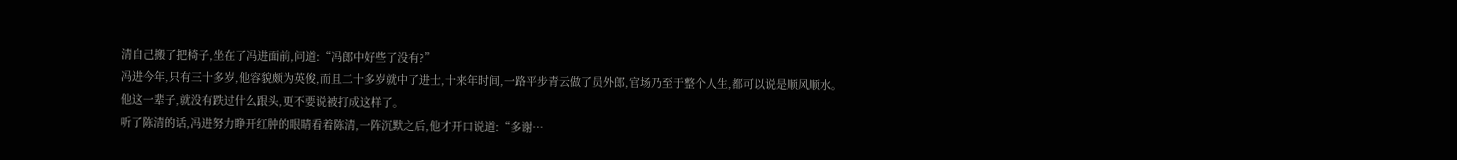清自己搬了把椅子,坐在了冯进面前,问道:“冯郎中好些了没有?”
冯进今年,只有三十多岁,他容貌颇为英俊,而且二十多岁就中了进士,十来年时间,一路平步青云做了员外郎,官场乃至于整个人生,都可以说是顺风顺水。
他这一辈子,就没有跌过什么跟头,更不要说被打成这样了。
听了陈清的话,冯进努力睁开红肿的眼睛看着陈清,一阵沉默之后,他才开口说道:“多谢…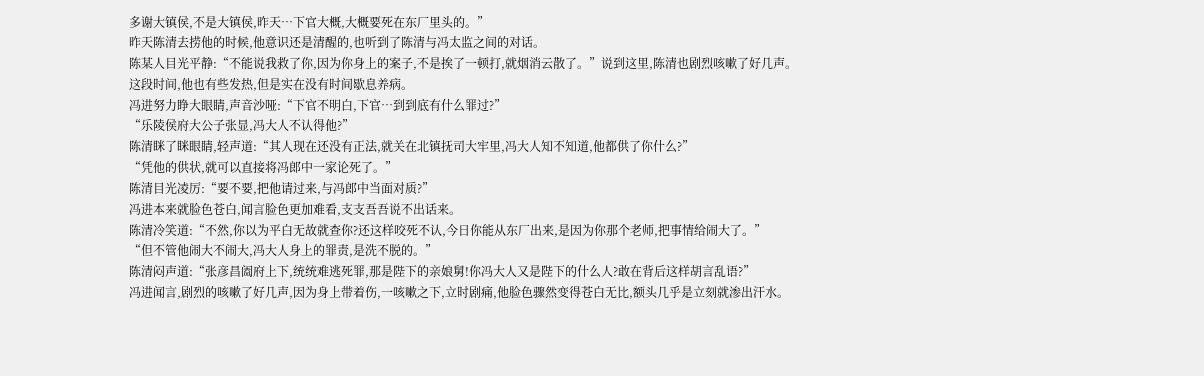多谢大镇侯,不是大镇侯,昨天…下官大概,大概要死在东厂里头的。”
昨天陈清去捞他的时候,他意识还是清醒的,也听到了陈清与冯太监之间的对话。
陈某人目光平静:“不能说我救了你,因为你身上的案子,不是挨了一顿打,就烟消云散了。”说到这里,陈清也剧烈咳嗽了好几声。
这段时间,他也有些发热,但是实在没有时间歇息养病。
冯进努力睁大眼睛,声音沙哑:“下官不明白,下官…到到底有什么罪过?”
“乐陵侯府大公子张显,冯大人不认得他?”
陈清眯了眯眼睛,轻声道:“其人现在还没有正法,就关在北镇抚司大牢里,冯大人知不知道,他都供了你什么?”
“凭他的供状,就可以直接将冯郎中一家论死了。”
陈清目光凌厉:“要不要,把他请过来,与冯郎中当面对质?”
冯进本来就脸色苍白,闻言脸色更加难看,支支吾吾说不出话来。
陈清冷笑道:“不然,你以为平白无故就查你?还这样咬死不认,今日你能从东厂出来,是因为你那个老师,把事情给闹大了。”
“但不管他闹大不闹大,冯大人身上的罪责,是洗不脱的。”
陈清闷声道:“张彦昌阖府上下,统统难逃死罪,那是陛下的亲娘舅!你冯大人又是陛下的什么人?敢在背后这样胡言乱语?”
冯进闻言,剧烈的咳嗽了好几声,因为身上带着伤,一咳嗽之下,立时剧痛,他脸色骤然变得苍白无比,额头几乎是立刻就渗出汗水。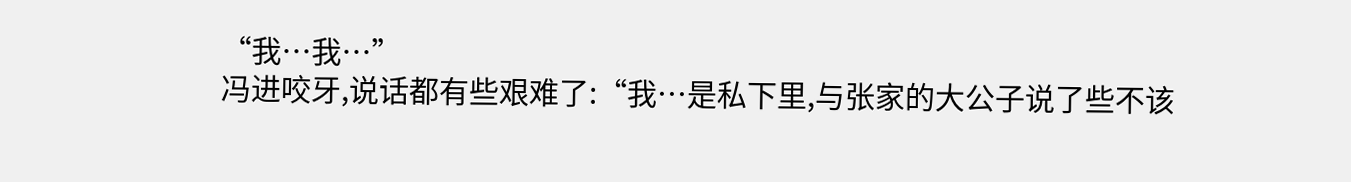“我…我…”
冯进咬牙,说话都有些艰难了:“我…是私下里,与张家的大公子说了些不该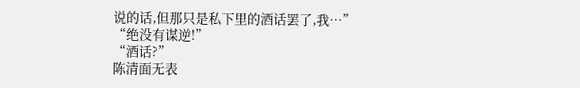说的话,但那只是私下里的酒话罢了,我…”
“绝没有谋逆!”
“酒话?”
陈清面无表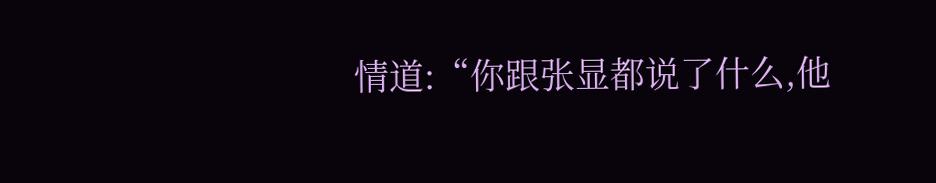情道:“你跟张显都说了什么,他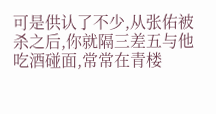可是供认了不少,从张佑被杀之后,你就隔三差五与他吃酒碰面,常常在青楼